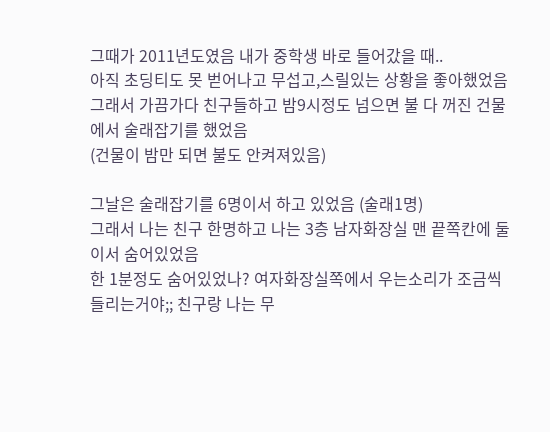그때가 2011년도였음 내가 중학생 바로 들어갔을 때..
아직 초딩티도 못 벋어나고 무섭고,스릴있는 상황을 좋아했었음 그래서 가끔가다 친구들하고 밤9시정도 넘으면 불 다 꺼진 건물에서 술래잡기를 했었음
(건물이 밤만 되면 불도 안켜져있음)

그날은 술래잡기를 6명이서 하고 있었음 (술래1명)
그래서 나는 친구 한명하고 나는 3층 남자화장실 맨 끝쪽칸에 둘이서 숨어있었음
한 1분정도 숨어있었나? 여자화장실쪽에서 우는소리가 조금씩 들리는거야;; 친구랑 나는 무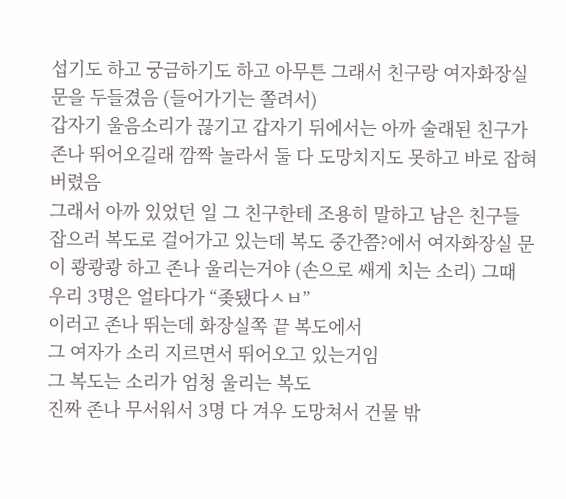섭기도 하고 궁금하기도 하고 아무튼 그래서 친구랑 여자화장실 문을 두들겼음 (들어가기는 쫄려서)
갑자기 울음소리가 끊기고 갑자기 뒤에서는 아까 술래된 친구가 존나 뛰어오길래 깜짝 놀라서 둘 다 도망치지도 못하고 바로 잡혀버렸음
그래서 아까 있었던 일 그 친구한테 조용히 말하고 남은 친구들 잡으러 복도로 걸어가고 있는데 복도 중간쯤?에서 여자화장실 문이 쾅쾅쾅 하고 존나 울리는거야 (손으로 쌔게 치는 소리) 그때 우리 3명은 얼타다가 “좆됐다ㅅㅂ”
이러고 존나 뛰는데 화장실쪽 끝 복도에서
그 여자가 소리 지르면서 뛰어오고 있는거임
그 복도는 소리가 엄청 울리는 복도
진짜 존나 무서워서 3명 다 겨우 도망쳐서 건물 밖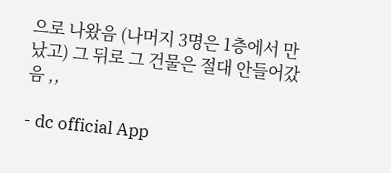으로 나왔음 (나머지 3명은 1층에서 만났고) 그 뒤로 그 건물은 절대 안들어갔음 ,,

- dc official App